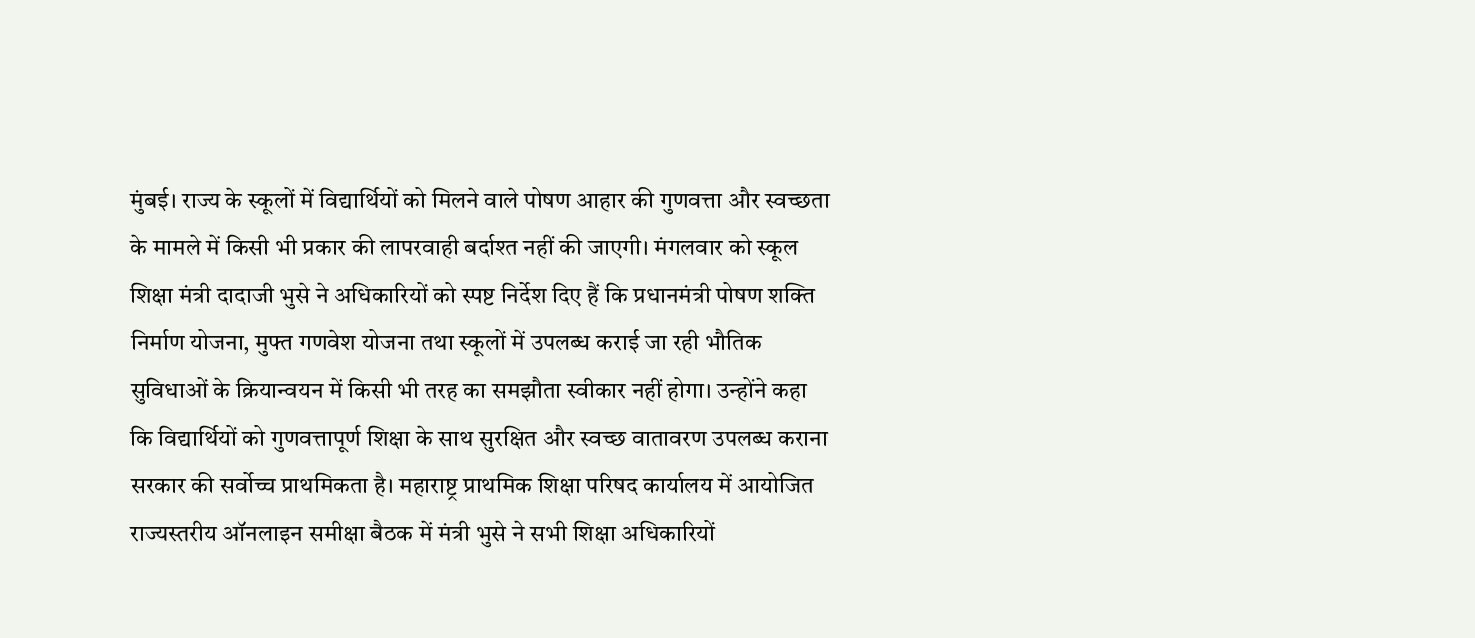मुंबई। राज्य के स्कूलों में विद्यार्थियों को मिलने वाले पोषण आहार की गुणवत्ता और स्वच्छता के मामले में किसी भी प्रकार की लापरवाही बर्दाश्त नहीं की जाएगी। मंगलवार को स्कूल शिक्षा मंत्री दादाजी भुसे ने अधिकारियों को स्पष्ट निर्देश दिए हैं कि प्रधानमंत्री पोषण शक्ति निर्माण योजना, मुफ्त गणवेश योजना तथा स्कूलों में उपलब्ध कराई जा रही भौतिक सुविधाओं के क्रियान्वयन में किसी भी तरह का समझौता स्वीकार नहीं होगा। उन्होंने कहा कि विद्यार्थियों को गुणवत्तापूर्ण शिक्षा के साथ सुरक्षित और स्वच्छ वातावरण उपलब्ध कराना सरकार की सर्वोच्च प्राथमिकता है। महाराष्ट्र प्राथमिक शिक्षा परिषद कार्यालय में आयोजित राज्यस्तरीय ऑनलाइन समीक्षा बैठक में मंत्री भुसे ने सभी शिक्षा अधिकारियों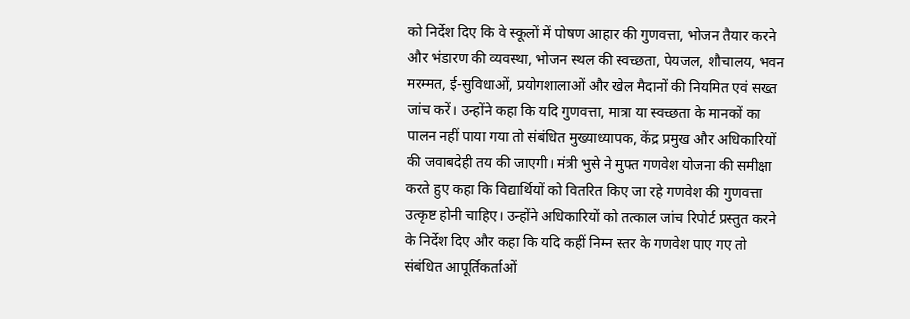को निर्देश दिए कि वे स्कूलों में पोषण आहार की गुणवत्ता, भोजन तैयार करने और भंडारण की व्यवस्था, भोजन स्थल की स्वच्छता, पेयजल, शौचालय, भवन मरम्मत, ई-सुविधाओं, प्रयोगशालाओं और खेल मैदानों की नियमित एवं सख्त जांच करें। उन्होंने कहा कि यदि गुणवत्ता, मात्रा या स्वच्छता के मानकों का पालन नहीं पाया गया तो संबंधित मुख्याध्यापक, केंद्र प्रमुख और अधिकारियों की जवाबदेही तय की जाएगी। मंत्री भुसे ने मुफ्त गणवेश योजना की समीक्षा करते हुए कहा कि विद्यार्थियों को वितरित किए जा रहे गणवेश की गुणवत्ता उत्कृष्ट होनी चाहिए। उन्होंने अधिकारियों को तत्काल जांच रिपोर्ट प्रस्तुत करने के निर्देश दिए और कहा कि यदि कहीं निम्न स्तर के गणवेश पाए गए तो संबंधित आपूर्तिकर्ताओं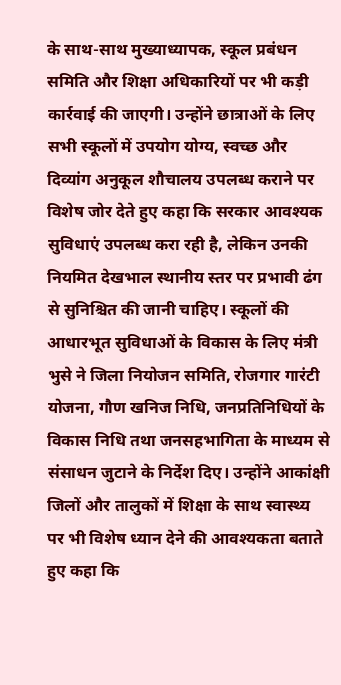के साथ-साथ मुख्याध्यापक, स्कूल प्रबंधन समिति और शिक्षा अधिकारियों पर भी कड़ी कार्रवाई की जाएगी। उन्होंने छात्राओं के लिए सभी स्कूलों में उपयोग योग्य, स्वच्छ और दिव्यांग अनुकूल शौचालय उपलब्ध कराने पर विशेष जोर देते हुए कहा कि सरकार आवश्यक सुविधाएं उपलब्ध करा रही है, लेकिन उनकी नियमित देखभाल स्थानीय स्तर पर प्रभावी ढंग से सुनिश्चित की जानी चाहिए। स्कूलों की आधारभूत सुविधाओं के विकास के लिए मंत्री भुसे ने जिला नियोजन समिति, रोजगार गारंटी योजना, गौण खनिज निधि, जनप्रतिनिधियों के विकास निधि तथा जनसहभागिता के माध्यम से संसाधन जुटाने के निर्देश दिए। उन्होंने आकांक्षी जिलों और तालुकों में शिक्षा के साथ स्वास्थ्य पर भी विशेष ध्यान देने की आवश्यकता बताते हुए कहा कि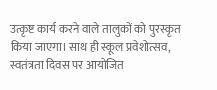उत्कृष्ट कार्य करने वाले तालुकों को पुरस्कृत किया जाएगा। साथ ही स्कूल प्रवेशोत्सव, स्वतंत्रता दिवस पर आयोजित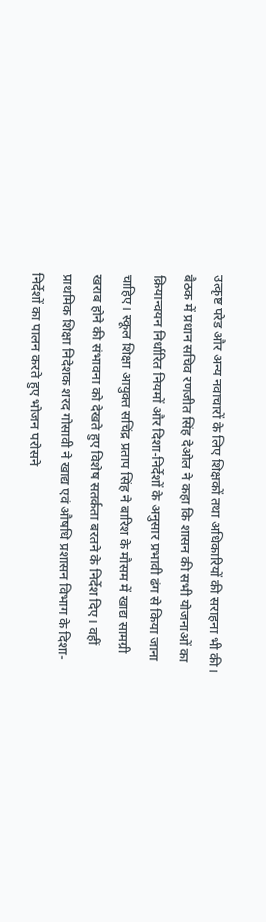उत्कृष्ट परेड और अन्य नवाचारों के लिए शिक्षकों तथा अधिकारियों की सराहना भी की। बैठक में प्रधान सचिव रणजीत सिंह देओल ने कहा कि शासन की सभी योजनाओं का क्रियान्वयन निर्धारित नियमों और दिशा-निर्देशों के अनुसार प्रभावी ढंग से किया जाना चाहिए। स्कूल शिक्षा आयुक्त सचिंद्र प्रताप सिंह ने बारिश के मौसम में खाद्य सामग्री खराब होने की संभावना को देखते हुए विशेष सतर्कता बरतने के निर्देश दिए। वहीं प्राथमिक शिक्षा निदेशक शरद गोसावी ने खाद्य एवं औषधि प्रशासन विभाग के दिशा-निर्देशों का पालन करते हुए भोजन परोसने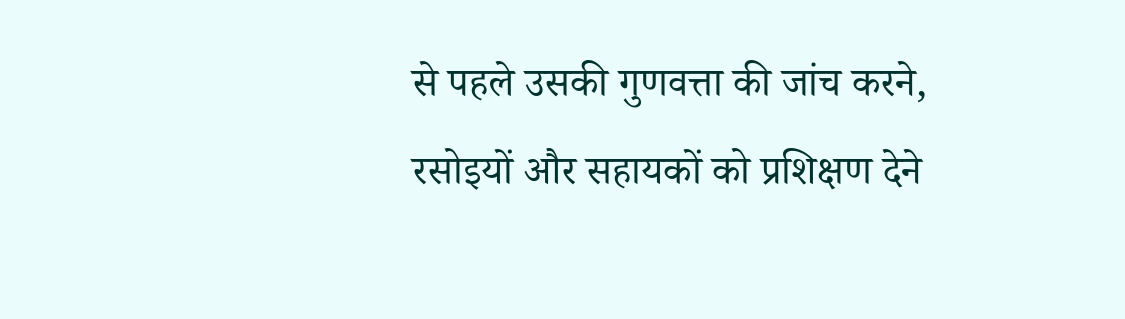से पहले उसकी गुणवत्ता की जांच करने, रसोइयों और सहायकों को प्रशिक्षण देने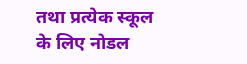तथा प्रत्येक स्कूल के लिए नोडल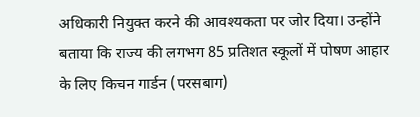अधिकारी नियुक्त करने की आवश्यकता पर जोर दिया। उन्होंने बताया कि राज्य की लगभग 85 प्रतिशत स्कूलों में पोषण आहार के लिए किचन गार्डन (परसबाग)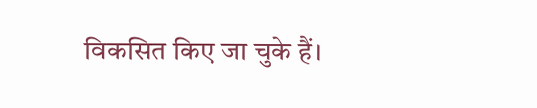विकसित किए जा चुके हैं।